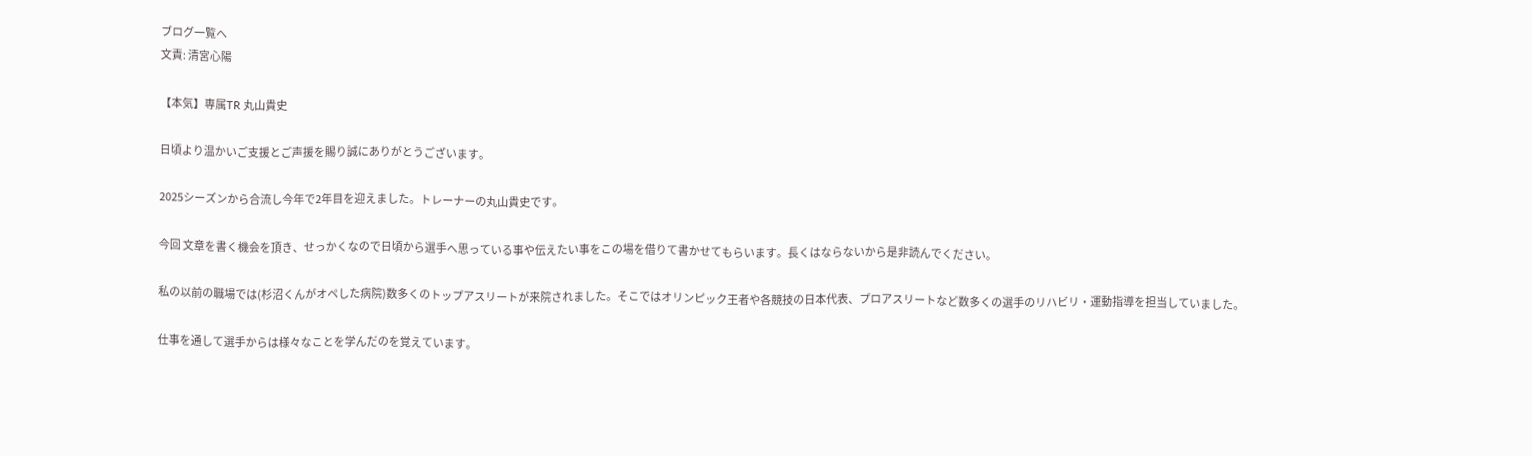ブログ一覧へ
文責: 清宮心陽

【本気】専属TR 丸山貴史

日頃より温かいご支援とご声援を賜り誠にありがとうございます。

2025シーズンから合流し今年で2年目を迎えました。トレーナーの丸山貴史です。

今回 文章を書く機会を頂き、せっかくなので日頃から選手へ思っている事や伝えたい事をこの場を借りて書かせてもらいます。長くはならないから是非読んでください。

私の以前の職場では(杉沼くんがオペした病院)数多くのトップアスリートが来院されました。そこではオリンピック王者や各競技の日本代表、プロアスリートなど数多くの選手のリハビリ・運動指導を担当していました。

仕事を通して選手からは様々なことを学んだのを覚えています。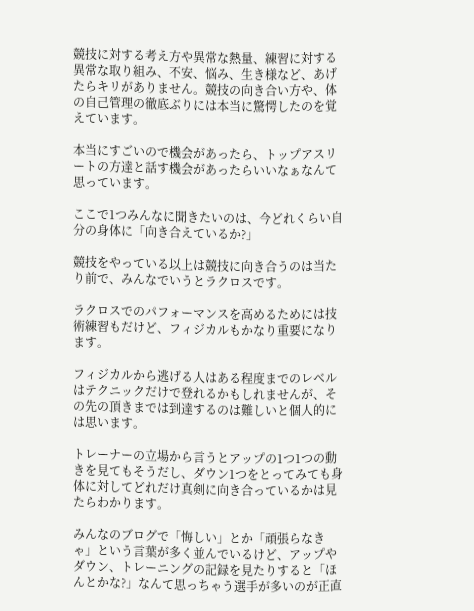競技に対する考え方や異常な熱量、練習に対する異常な取り組み、不安、悩み、生き様など、あげたらキリがありません。競技の向き合い方や、体の自己管理の徹底ぶりには本当に驚愕したのを覚えています。

本当にすごいので機会があったら、トップアスリートの方達と話す機会があったらいいなぁなんて思っています。

ここで1つみんなに聞きたいのは、今どれくらい自分の身体に「向き合えているか?」

競技をやっている以上は競技に向き合うのは当たり前で、みんなでいうとラクロスです。

ラクロスでのパフォーマンスを高めるためには技術練習もだけど、フィジカルもかなり重要になります。

フィジカルから逃げる人はある程度までのレベルはテクニックだけで登れるかもしれませんが、その先の頂きまでは到達するのは難しいと個人的には思います。

トレーナーの立場から言うとアップの1つ1つの動きを見てもそうだし、ダウン1つをとってみても身体に対してどれだけ真剣に向き合っているかは見たらわかります。

みんなのブログで「悔しい」とか「頑張らなきゃ」という言葉が多く並んでいるけど、アップやダウン、トレーニングの記録を見たりすると「ほんとかな?」なんて思っちゃう選手が多いのが正直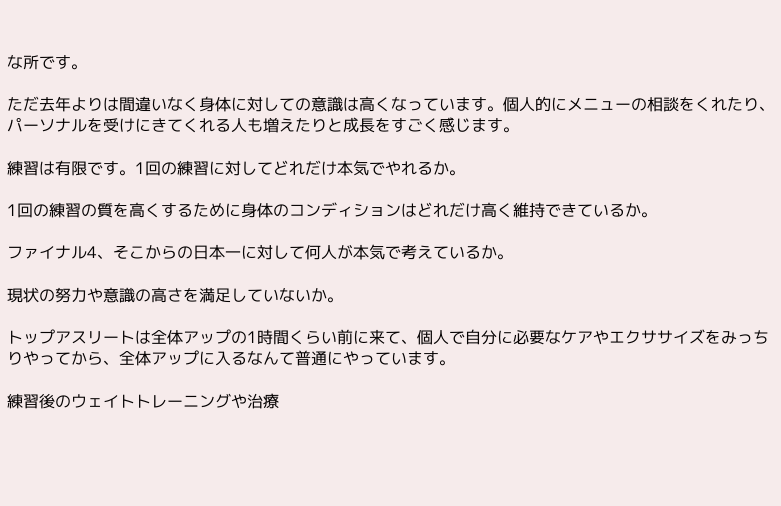な所です。

ただ去年よりは間違いなく身体に対しての意識は高くなっています。個人的にメニューの相談をくれたり、パーソナルを受けにきてくれる人も増えたりと成長をすごく感じます。

練習は有限です。1回の練習に対してどれだけ本気でやれるか。

1回の練習の質を高くするために身体のコンディションはどれだけ高く維持できているか。

ファイナル4、そこからの日本一に対して何人が本気で考えているか。

現状の努力や意識の高さを満足していないか。

トップアスリートは全体アップの1時間くらい前に来て、個人で自分に必要なケアやエクササイズをみっちりやってから、全体アップに入るなんて普通にやっています。

練習後のウェイトトレーニングや治療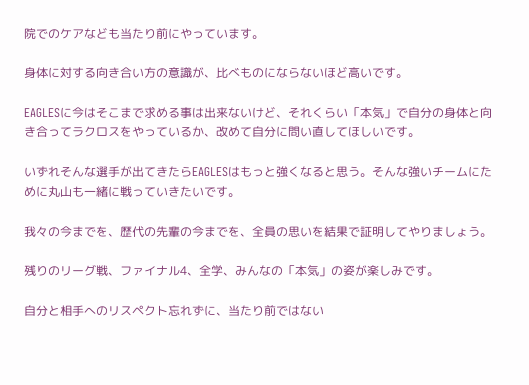院でのケアなども当たり前にやっています。

身体に対する向き合い方の意識が、比べものにならないほど高いです。

EAGLESに今はそこまで求める事は出来ないけど、それくらい「本気」で自分の身体と向き合ってラクロスをやっているか、改めて自分に問い直してほしいです。

いずれそんな選手が出てきたらEAGLESはもっと強くなると思う。そんな強いチームにために丸山も一緒に戦っていきたいです。

我々の今までを、歴代の先輩の今までを、全員の思いを結果で証明してやりましょう。

残りのリーグ戦、ファイナル4、全学、みんなの「本気」の姿が楽しみです。

自分と相手へのリスペクト忘れずに、当たり前ではない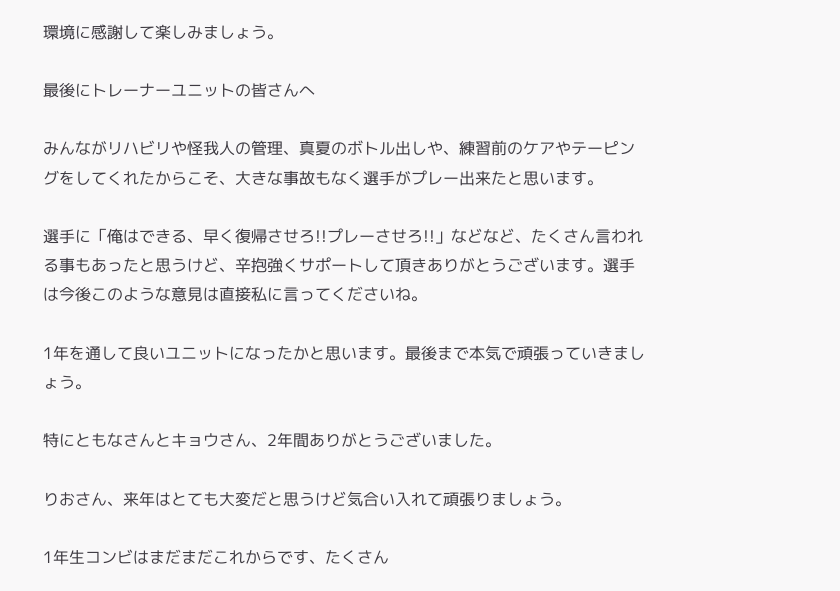環境に感謝して楽しみましょう。

最後にトレーナーユニットの皆さんへ

みんながリハビリや怪我人の管理、真夏のボトル出しや、練習前のケアやテーピングをしてくれたからこそ、大きな事故もなく選手がプレー出来たと思います。

選手に「俺はできる、早く復帰させろ!!プレーさせろ!!」などなど、たくさん言われる事もあったと思うけど、辛抱強くサポートして頂きありがとうございます。選手は今後このような意見は直接私に言ってくださいね。

1年を通して良いユニットになったかと思います。最後まで本気で頑張っていきましょう。

特にともなさんとキョウさん、2年間ありがとうございました。

りおさん、来年はとても大変だと思うけど気合い入れて頑張りましょう。

1年生コンビはまだまだこれからです、たくさん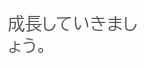成長していきましょう。